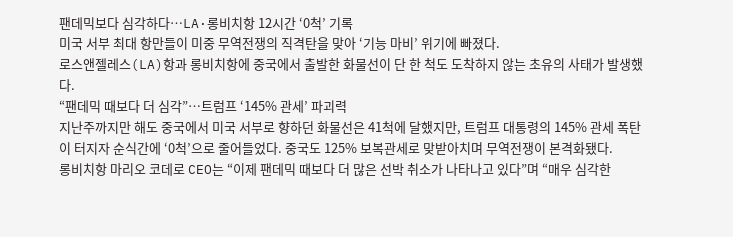팬데믹보다 심각하다…LA·롱비치항 12시간 ‘0척’ 기록
미국 서부 최대 항만들이 미중 무역전쟁의 직격탄을 맞아 ‘기능 마비’ 위기에 빠졌다.
로스앤젤레스(LA)항과 롱비치항에 중국에서 출발한 화물선이 단 한 척도 도착하지 않는 초유의 사태가 발생했다.
“팬데믹 때보다 더 심각”…트럼프 ‘145% 관세’ 파괴력
지난주까지만 해도 중국에서 미국 서부로 향하던 화물선은 41척에 달했지만, 트럼프 대통령의 145% 관세 폭탄이 터지자 순식간에 ‘0척’으로 줄어들었다. 중국도 125% 보복관세로 맞받아치며 무역전쟁이 본격화됐다.
롱비치항 마리오 코데로 CEO는 “이제 팬데믹 때보다 더 많은 선박 취소가 나타나고 있다”며 “매우 심각한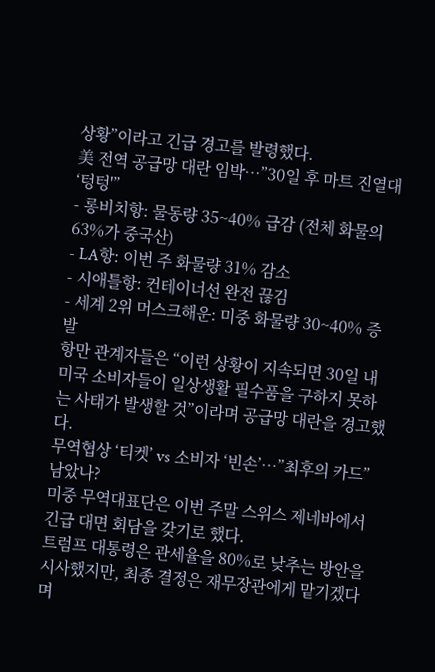상황”이라고 긴급 경고를 발령했다.
美 전역 공급망 대란 임박…”30일 후 마트 진열대 ‘텅텅'”
- 롱비치항: 물동량 35~40% 급감 (전체 화물의 63%가 중국산)
- LA항: 이번 주 화물량 31% 감소
- 시애틀항: 컨테이너선 완전 끊김
- 세계 2위 머스크해운: 미중 화물량 30~40% 증발
항만 관계자들은 “이런 상황이 지속되면 30일 내 미국 소비자들이 일상생활 필수품을 구하지 못하는 사태가 발생할 것”이라며 공급망 대란을 경고했다.
무역협상 ‘티켓’ vs 소비자 ‘빈손’…”최후의 카드” 남았나?
미중 무역대표단은 이번 주말 스위스 제네바에서 긴급 대면 회담을 갖기로 했다.
트럼프 대통령은 관세율을 80%로 낮추는 방안을 시사했지만, 최종 결정은 재무장관에게 맡기겠다며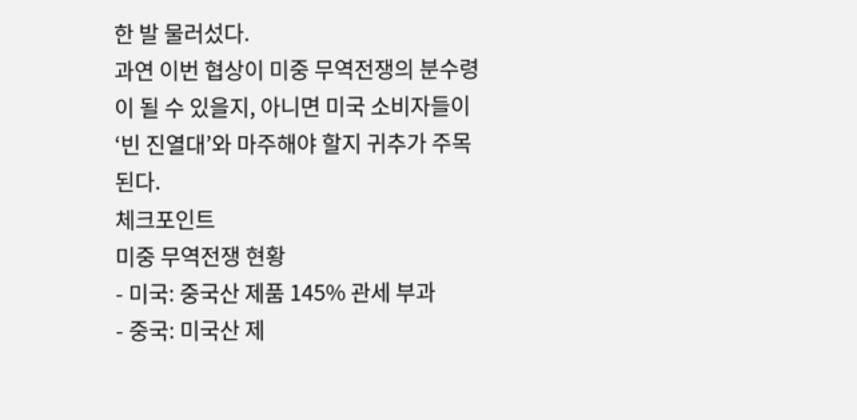한 발 물러섰다.
과연 이번 협상이 미중 무역전쟁의 분수령이 될 수 있을지, 아니면 미국 소비자들이 ‘빈 진열대’와 마주해야 할지 귀추가 주목된다.
체크포인트
미중 무역전쟁 현황
- 미국: 중국산 제품 145% 관세 부과
- 중국: 미국산 제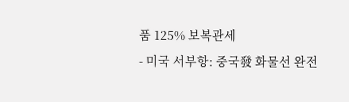품 125% 보복관세
- 미국 서부항: 중국發 화물선 완전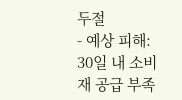두절
- 예상 피해: 30일 내 소비재 공급 부족